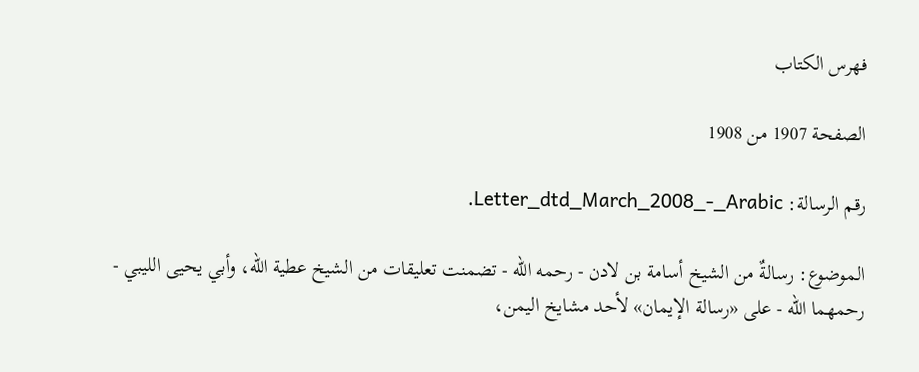فهرس الكتاب

الصفحة 1907 من 1908

رقم الرسالة: Letter_dtd_March_2008_-_Arabic.

الموضوع: رسالةٌ من الشيخ أسامة بن لادن - رحمه الله - تضمنت تعليقات من الشيخ عطية الله، وأبي يحيى الليبي - رحمهما الله - على «رسالة الإيمان» لأحد مشايخ اليمن،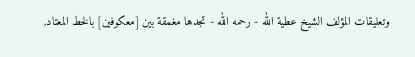وتعليقات المؤلف الشيخ عطية الله - رحمه الله - تجدها مغمقة بين [معكوفين] بالخط المعتاد,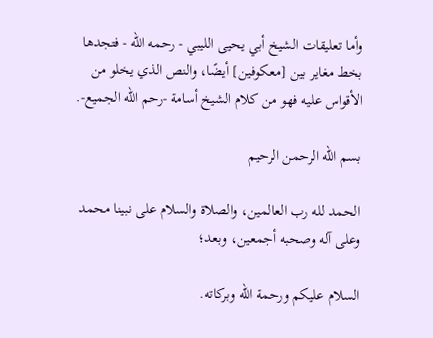وأما تعليقات الشيخ أبي يحيى الليبي - رحمه الله - فتجدها بخط مغاير بين [معكوفين] أيضًا، والنص الذي يخلو من الأقواس عليه فهو من كلام الشيخ أسامة -رحم الله الجميع-.

بسم الله الرحمن الرحيم

الحمد لله رب العالمين، والصلاة والسلام على نبينا محمد وعلى آله وصحبه أجمعين، وبعد؛

السلام عليكم ورحمة الله وبركاته.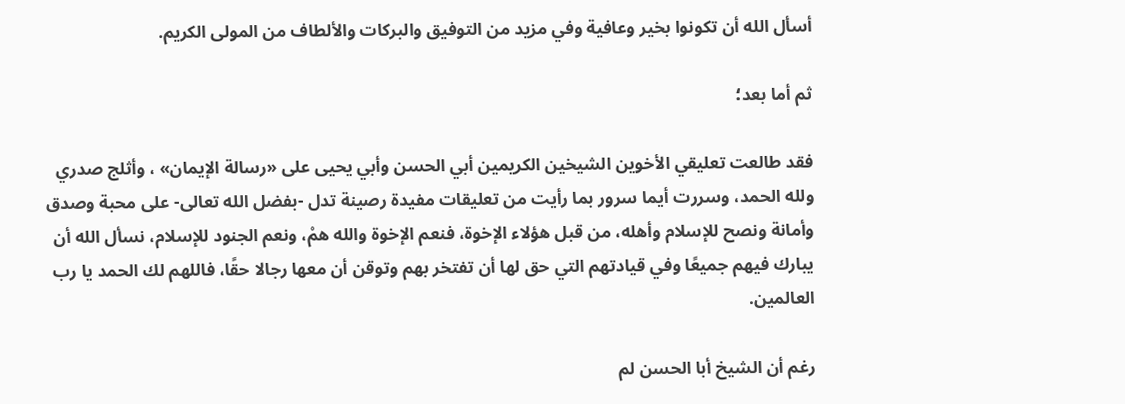أسأل الله أن تكونوا بخير وعافية وفي مزيد من التوفيق والبركات والألطاف من المولى الكريم.

ثم أما بعد؛

فقد طالعت تعليقي الأخوين الشيخين الكريمين أبي الحسن وأبي يحيى على «رسالة الإيمان» ، وأثلج صدري ولله الحمد، وسررت أيما سرور بما رأيت من تعليقات مفيدة رصينة تدل -بفضل الله تعالى- على محبة وصدق وأمانة ونصح للإسلام وأهله، من قبل هؤلاء الإخوة، فنعم الإخوة والله همْ، ونعم الجنود للإسلام، نسأل الله أن يبارك فيهم جميعًا وفي قيادتهم التي حق لها أن تفتخر بهم وتوقن أن معها رجالا حقًا، فاللهم لك الحمد يا رب العالمين.

رغم أن الشيخ أبا الحسن لم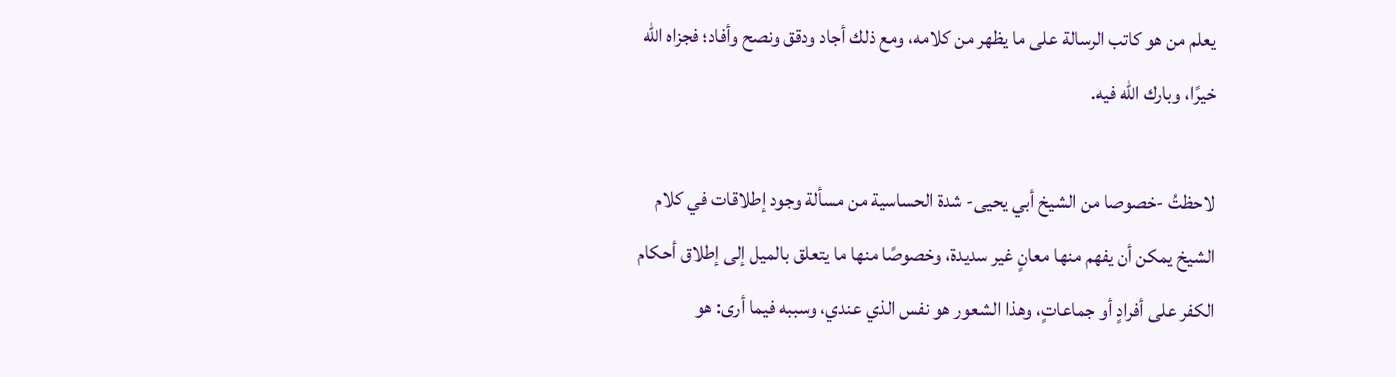يعلم من هو كاتب الرسالة على ما يظهر من كلامه، ومع ذلك أجاد ودقق ونصح وأفاد؛ فجزاه الله خيرًا، وبارك الله فيه.

لاحظتُ -خصوصا من الشيخ أبي يحيى- شدة الحساسية من مسألة وجود إطلاقات في كلام الشيخ يمكن أن يفهم منها معانٍ غير سديدة، وخصوصًا منها ما يتعلق بالميل إلى إطلاق أحكام الكفر على أفرادٍ أو جماعاتٍ، وهذا الشعور هو نفس الذي عندي، وسببه فيما أرى: هو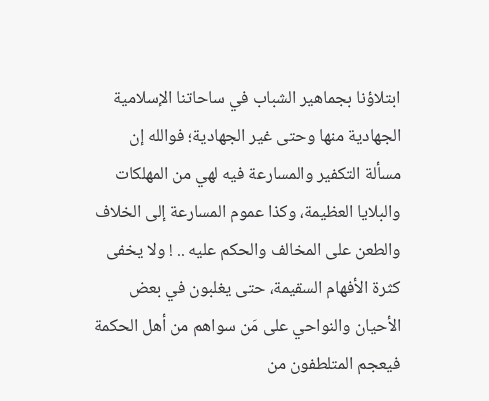ابتلاؤنا بجماهير الشباب في ساحاتنا الإسلامية الجهادية منها وحتى غير الجهادية؛ فوالله إن مسألة التكفير والمسارعة فيه لهي من المهلكات والبلايا العظيمة، وكذا عموم المسارعة إلى الخلاف والطعن على المخالف والحكم عليه .. ! ولا يخفى كثرة الأفهام السقيمة، حتى يغلبون في بعض الأحيان والنواحي على مَن سواهم من أهل الحكمة فيعجم المتلطفون من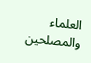العلماء والمصلحين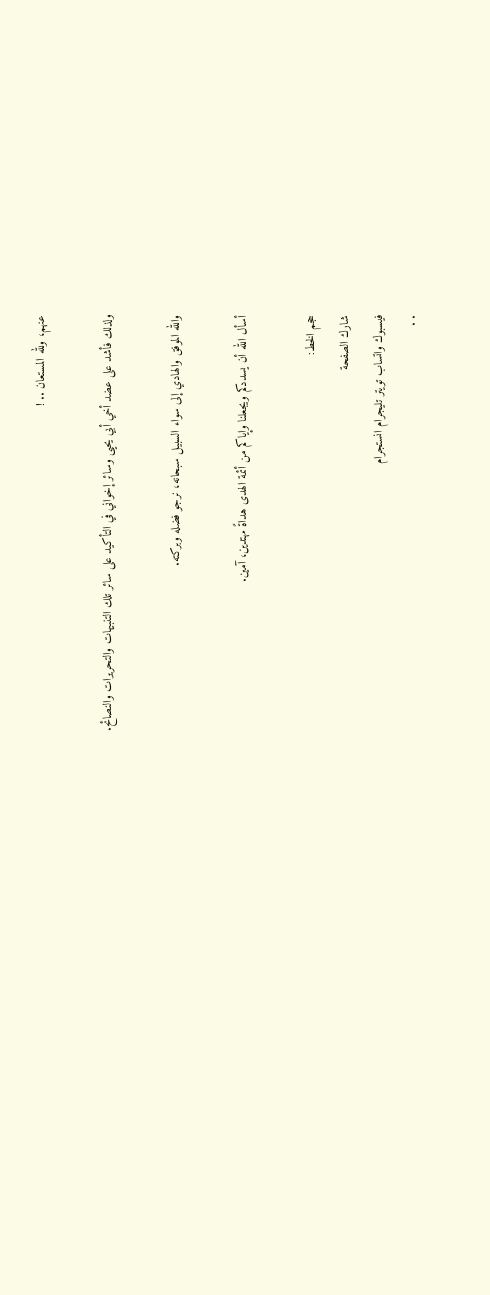عنهم، ولله المستعان .. !

ولذلك فأشد على عضد أخي أبي يحيى وسائر إخواني في التأكيد على سائر تلك التنبيهات والتحريرات والنصائح.

والله الموفق والهادي إلى سواء السبيل سبحانه، نرجو فضله وبركته.

أسأل الله أن يسددكم ويجعلنا وإياكم من أئمة الهدى هداةً مهتدين، آمين.

حجم الخط:
شارك الصفحة
فيسبوك واتساب تويتر تليجرام انستجرام
. .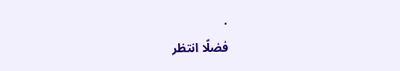.
فضلًا انتظر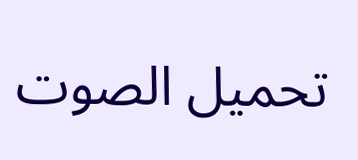تحميل الصوت